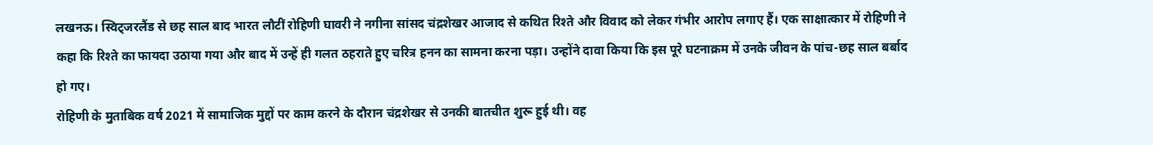लखनऊ। स्विट्जरलैंड से छह साल बाद भारत लौटीं रोहिणी घावरी ने नगीना सांसद चंद्रशेखर आजाद से कथित रिश्ते और विवाद को लेकर गंभीर आरोप लगाए हैं। एक साक्षात्कार में रोहिणी ने कहा कि रिश्ते का फायदा उठाया गया और बाद में उन्हें ही गलत ठहराते हुए चरित्र हनन का सामना करना पड़ा। उन्होंने दावा किया कि इस पूरे घटनाक्रम में उनके जीवन के पांच-छह साल बर्बाद हो गए।
रोहिणी के मुताबिक वर्ष 2021 में सामाजिक मुद्दों पर काम करने के दौरान चंद्रशेखर से उनकी बातचीत शुरू हुई थी। वह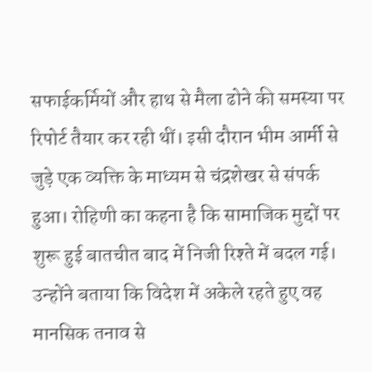सफाईकर्मियों और हाथ से मैला ढोने की समस्या पर रिपोर्ट तैयार कर रही थीं। इसी दौरान भीम आर्मी से जुड़े एक व्यक्ति के माध्यम से चंद्रशेखर से संपर्क हुआ। रोहिणी का कहना है कि सामाजिक मुद्दों पर शुरू हुई बातचीत बाद में निजी रिश्ते में बदल गई।
उन्होंने बताया कि विदेश में अकेले रहते हुए वह मानसिक तनाव से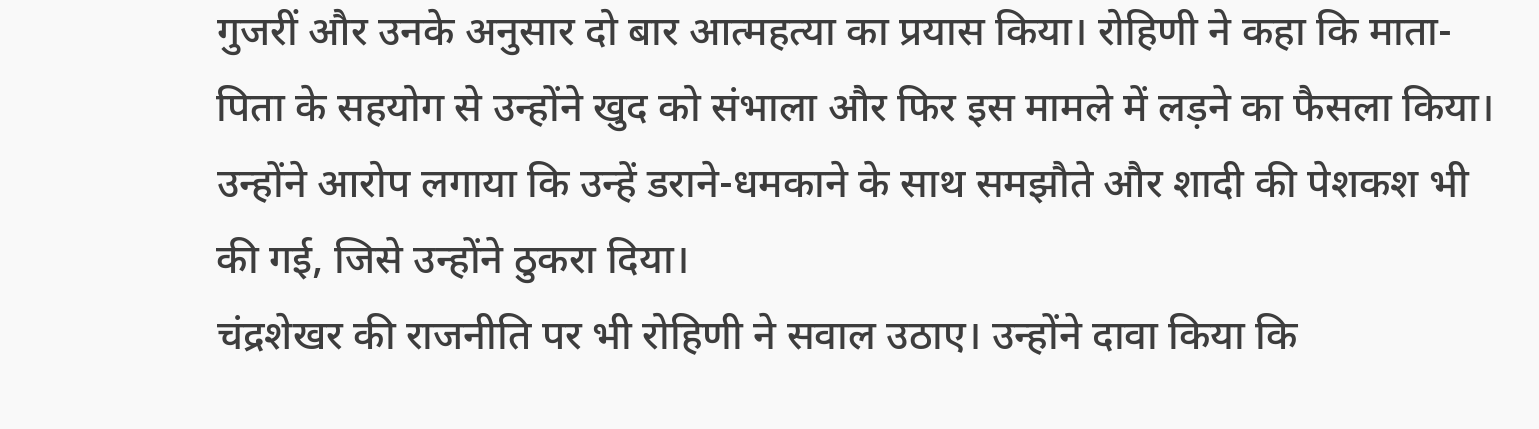गुजरीं और उनके अनुसार दो बार आत्महत्या का प्रयास किया। रोहिणी ने कहा कि माता-पिता के सहयोग से उन्होंने खुद को संभाला और फिर इस मामले में लड़ने का फैसला किया। उन्होंने आरोप लगाया कि उन्हें डराने-धमकाने के साथ समझौते और शादी की पेशकश भी की गई, जिसे उन्होंने ठुकरा दिया।
चंद्रशेखर की राजनीति पर भी रोहिणी ने सवाल उठाए। उन्होंने दावा किया कि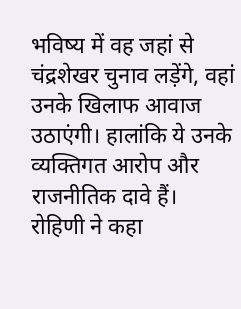भविष्य में वह जहां से चंद्रशेखर चुनाव लड़ेंगे, वहां उनके खिलाफ आवाज उठाएंगी। हालांकि ये उनके व्यक्तिगत आरोप और राजनीतिक दावे हैं।
रोहिणी ने कहा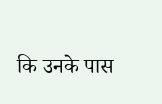कि उनके पास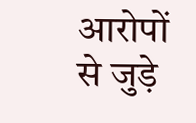आरोपों से जुड़े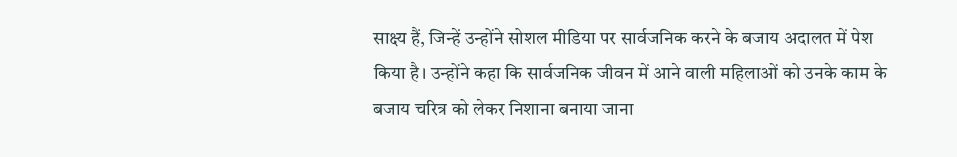साक्ष्य हैं, जिन्हें उन्होंने सोशल मीडिया पर सार्वजनिक करने के बजाय अदालत में पेश किया है। उन्होंने कहा कि सार्वजनिक जीवन में आने वाली महिलाओं को उनके काम के बजाय चरित्र को लेकर निशाना बनाया जाना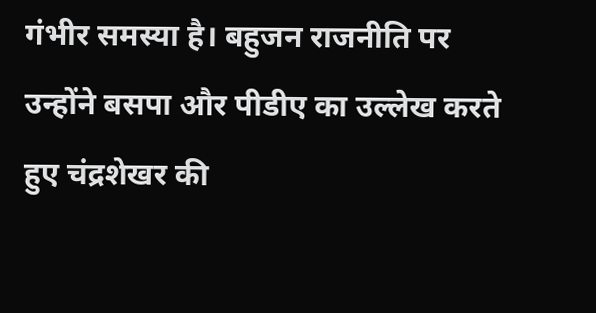गंभीर समस्या है। बहुजन राजनीति पर उन्होंने बसपा और पीडीए का उल्लेख करते हुए चंद्रशेखर की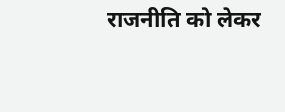राजनीति को लेकर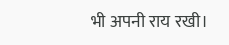भी अपनी राय रखी।